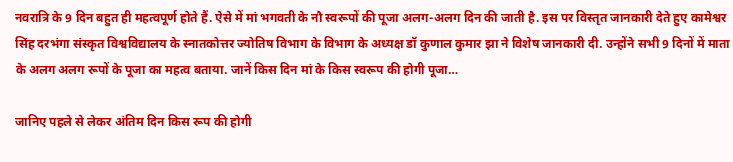नवरात्रि के 9 दिन बहुत ही महत्वपूर्ण होते हैं. ऐसे में मां भगवती के नौ स्वरूपों की पूजा अलग-अलग दिन की जाती है. इस पर विस्तृत जानकारी देते हुए कामेश्वर सिंह दरभंगा संस्कृत विश्वविद्यालय के स्नातकोत्तर ज्योतिष विभाग के विभाग के अध्यक्ष डॉ कुणाल कुमार झा ने विशेष जानकारी दी. उन्होंने सभी 9 दिनों में माता के अलग अलग रूपों के पूजा का महत्व बताया. जानें किस दिन मां के किस स्वरूप की होगी पूजा…

जानिए पहले से लेकर अंतिम दिन किस रूप की होगी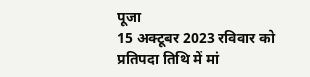पूजा
15 अक्टूबर 2023 रविवार को प्रतिपदा तिथि में मां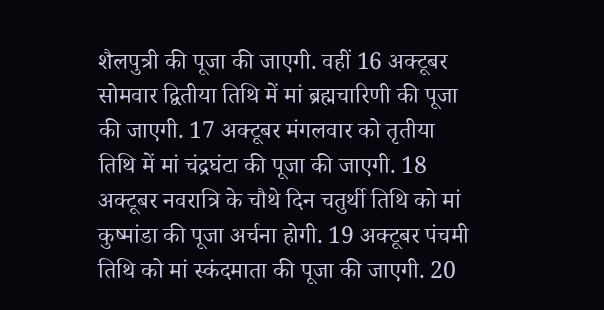शैलपुत्री की पूजा की जाएगी. वहीं 16 अक्टूबर सोमवार द्वितीया तिथि में मां ब्रह्मचारिणी की पूजा की जाएगी. 17 अक्टूबर मंगलवार को तृतीया तिथि में मां चंद्रघंटा की पूजा की जाएगी. 18 अक्टूबर नवरात्रि के चौथे दिन चतुर्थी तिथि को मां कुष्मांडा की पूजा अर्चना होगी. 19 अक्टूबर पंचमी तिथि को मां स्कंदमाता की पूजा की जाएगी. 20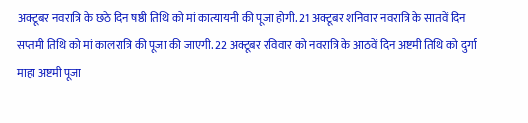अक्टूबर नवरात्रि के छठे दिन षष्ठी तिथि को मां कात्यायनी की पूजा होगी. 21 अक्टूबर शनिवार नवरात्रि के सातवें दिन सप्तमी तिथि को मां कालरात्रि की पूजा की जाएगी. 22 अक्टूबर रविवार को नवरात्रि के आठवें दिन अष्टमी तिथि को दुर्गा माहा अष्टमी पूजा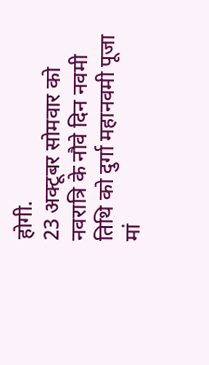होगी.
23 अक्टूबर सोमवार को नवरात्रि के नौवे दिन नवमी तिथि को दुर्गा महानवमी पूजा मां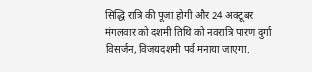सिद्धि रात्रि की पूजा होगी और 24 अक्टूबर मंगलवार को दशमी तिथि को नवरात्रि पारण दुर्गा विसर्जन, विजयदशमी पर्व मनाया जाएगा.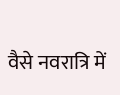वैसे नवरात्रि में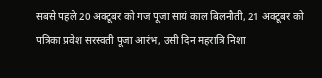सबसे पहले 20 अक्टूबर को गज पूजा सायं काल बिलनौती, 21 अक्टूबर को पत्रिका प्रवेश सरस्वती पूजा आरंभ, उसी दिन महरात्रि निशा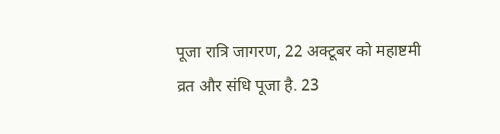पूजा रात्रि जागरण, 22 अक्टूबर को महाष्टमी व्रत और संधि पूजा है. 23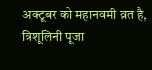अक्टूबर को महानवमी व्रत है, त्रिशूलिनी पूजा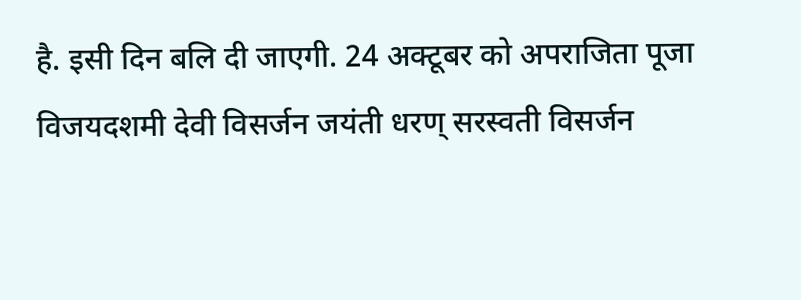है. इसी दिन बलि दी जाएगी. 24 अक्टूबर को अपराजिता पूजा विजयदशमी देवी विसर्जन जयंती धरण् सरस्वती विसर्जन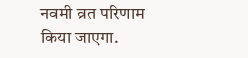नवमी व्रत परिणाम किया जाएगा.